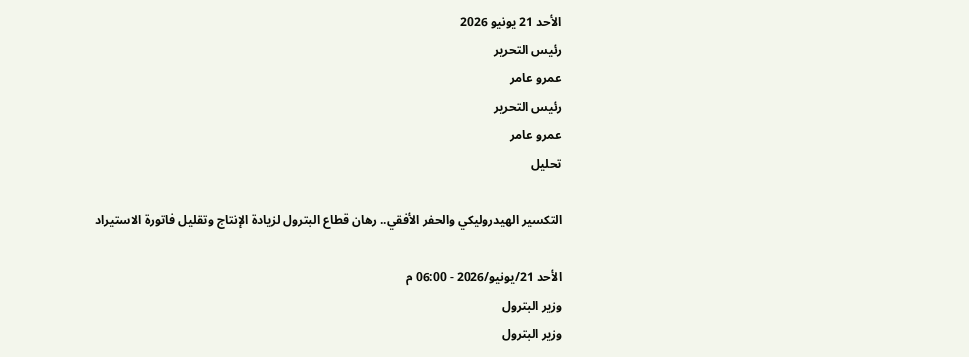الأحد 21 يونيو 2026
رئيس التحرير
عمرو عامر
رئيس التحرير
عمرو عامر
تحليل

التكسير الهيدروليكي والحفر الأفقي.. رهان قطاع البترول لزيادة الإنتاج وتقليل فاتورة الاستيراد

الأحد 21/يونيو/2026 - 06:00 م
وزير البترول
وزير البترول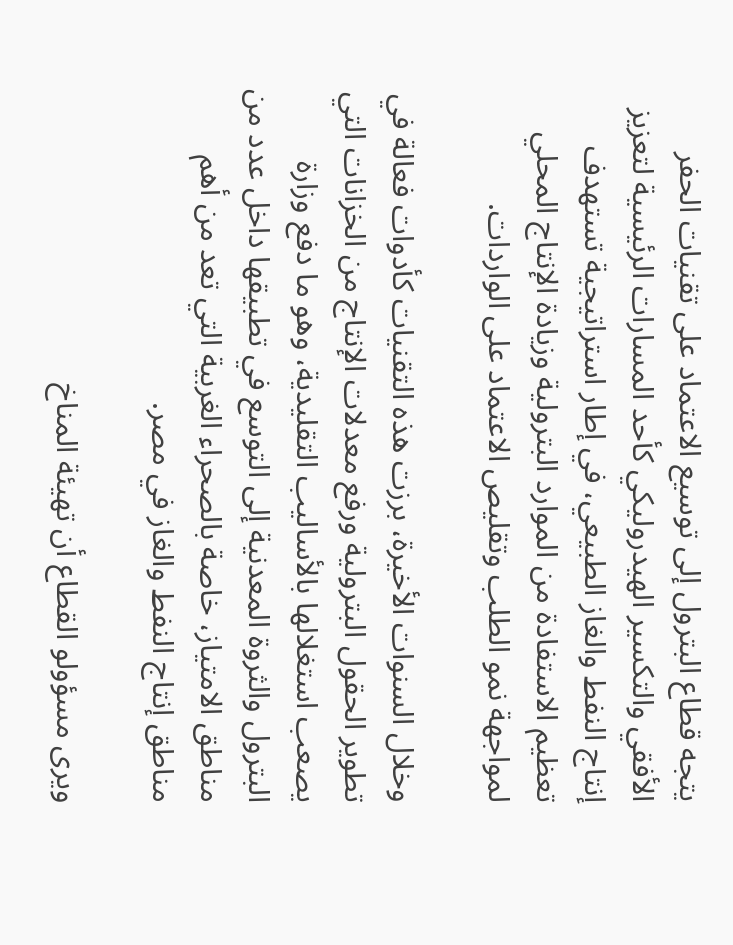يتجه قطاع البترول إلى توسيع الاعتماد على تقنيات الحفر الأفقي والتكسير الهيدروليكي كأحد المسارات الرئيسية لتعزيز إنتاج النفط والغاز الطبيعي، في إطار استراتيجية تستهدف تعظيم الاستفادة من الموارد البترولية وزيادة الإنتاج المحلي لمواجهة نمو الطلب وتقليص الاعتماد على الواردات.

وخلال السنوات الأخيرة، برزت هذه التقنيات كأدوات فعالة في تطوير الحقول البترولية ورفع معدلات الإنتاج من الخزانات التي يصعب استغلالها بالأساليب التقليدية، وهو ما دفع وزارة البترول والثروة المعدنية إلى التوسع في تطبيقها داخل عدد من مناطق الامتياز، خاصة بالصحراء الغربية التي تعد من أهم مناطق إنتاج النفط والغاز في مصر.

ويرى مسؤولو القطاع أن تهيئة المناخ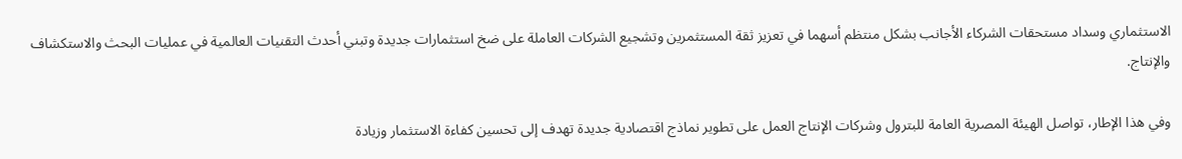الاستثماري وسداد مستحقات الشركاء الأجانب بشكل منتظم أسهما في تعزيز ثقة المستثمرين وتشجيع الشركات العاملة على ضخ استثمارات جديدة وتبني أحدث التقنيات العالمية في عمليات البحث والاستكشاف والإنتاج.

وفي هذا الإطار، تواصل الهيئة المصرية العامة للبترول وشركات الإنتاج العمل على تطوير نماذج اقتصادية جديدة تهدف إلى تحسين كفاءة الاستثمار وزيادة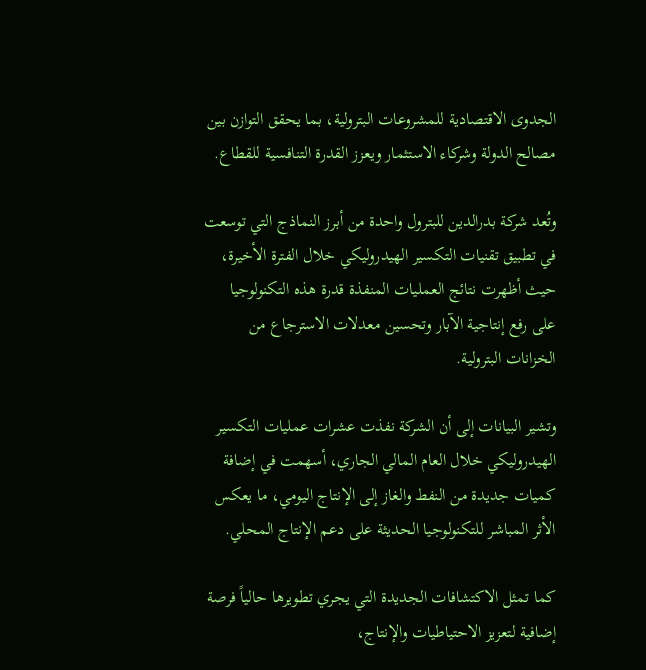الجدوى الاقتصادية للمشروعات البترولية، بما يحقق التوازن بين مصالح الدولة وشركاء الاستثمار ويعزز القدرة التنافسية للقطاع.

وتُعد شركة بدرالدين للبترول واحدة من أبرز النماذج التي توسعت في تطبيق تقنيات التكسير الهيدروليكي خلال الفترة الأخيرة، حيث أظهرت نتائج العمليات المنفذة قدرة هذه التكنولوجيا على رفع إنتاجية الآبار وتحسين معدلات الاسترجاع من الخزانات البترولية.

وتشير البيانات إلى أن الشركة نفذت عشرات عمليات التكسير الهيدروليكي خلال العام المالي الجاري، أسهمت في إضافة كميات جديدة من النفط والغاز إلى الإنتاج اليومي، ما يعكس الأثر المباشر للتكنولوجيا الحديثة على دعم الإنتاج المحلي.

كما تمثل الاكتشافات الجديدة التي يجري تطويرها حالياً فرصة إضافية لتعزيز الاحتياطيات والإنتاج،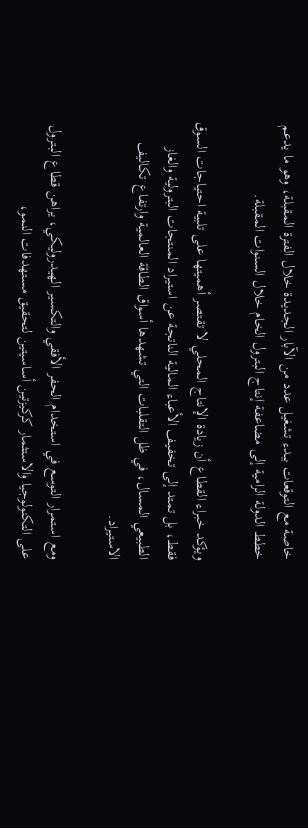خاصة مع التوقعات ببدء تشغيل عدد من الآبار الجديدة خلال الفترة المقبلة، وهو ما يدعم خطط الدولة الرامية إلى مضاعفة إنتاج البترول الخام خلال السنوات المقبلة.

ويؤكد خبراء القطاع أن زيادة الإنتاج المحلي لا تقتصر أهميتها على تلبية احتياجات السوق فقط، بل تمتد إلى تخفيف الأعباء المالية الناتجة عن استيراد المنتجات البترولية والغاز الطبيعي المسال، في ظل التقلبات التي تشهدها أسواق الطاقة العالمية وارتفاع تكاليف الاستيراد.

ومع استمرار التوسع في استخدام الحفر الأفقي والتكسير الهيدروليكي، يراهن قطاع البترول على التكنولوجيا والاستثمار كركيزتين أساسيتين لتحقيق مستهدفات النمو،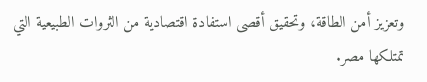وتعزيز أمن الطاقة، وتحقيق أقصى استفادة اقتصادية من الثروات الطبيعية التي تمتلكها مصر.